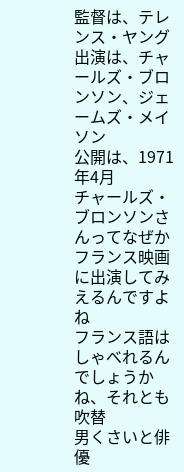監督は、テレンス・ヤング
出演は、チャールズ・ブロンソン、ジェームズ・メイソン
公開は、1971年4月
チャールズ・ブロンソンさんってなぜかフランス映画に出演してみえるんですよね
フランス語はしゃべれるんでしょうかね、それとも吹替
男くさいと俳優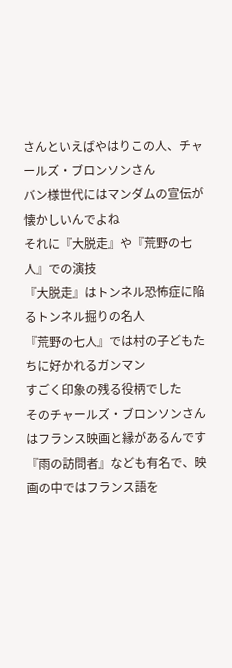さんといえばやはりこの人、チャールズ・ブロンソンさん
バン様世代にはマンダムの宣伝が懐かしいんでよね
それに『大脱走』や『荒野の七人』での演技
『大脱走』はトンネル恐怖症に陥るトンネル掘りの名人
『荒野の七人』では村の子どもたちに好かれるガンマン
すごく印象の残る役柄でした
そのチャールズ・ブロンソンさんはフランス映画と縁があるんです
『雨の訪問者』なども有名で、映画の中ではフランス語を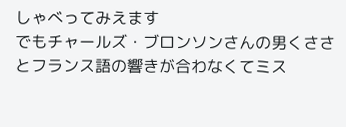しゃべってみえます
でもチャールズ・ブロンソンさんの男くささとフランス語の響きが合わなくてミス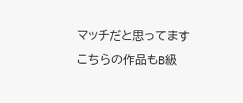マッチだと思ってます
こちらの作品もB級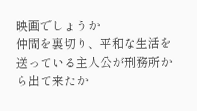映画でしょうか
仲間を裏切り、平和な生活を送っている主人公が刑務所から出て来たか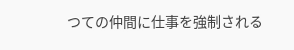つての仲間に仕事を強制される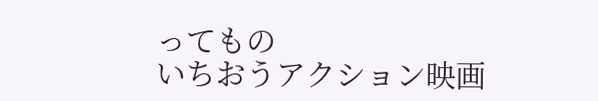ってもの
いちおうアクション映画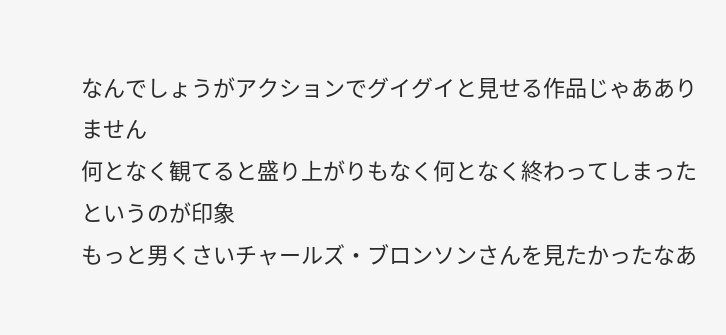なんでしょうがアクションでグイグイと見せる作品じゃあありません
何となく観てると盛り上がりもなく何となく終わってしまったというのが印象
もっと男くさいチャールズ・ブロンソンさんを見たかったなあ